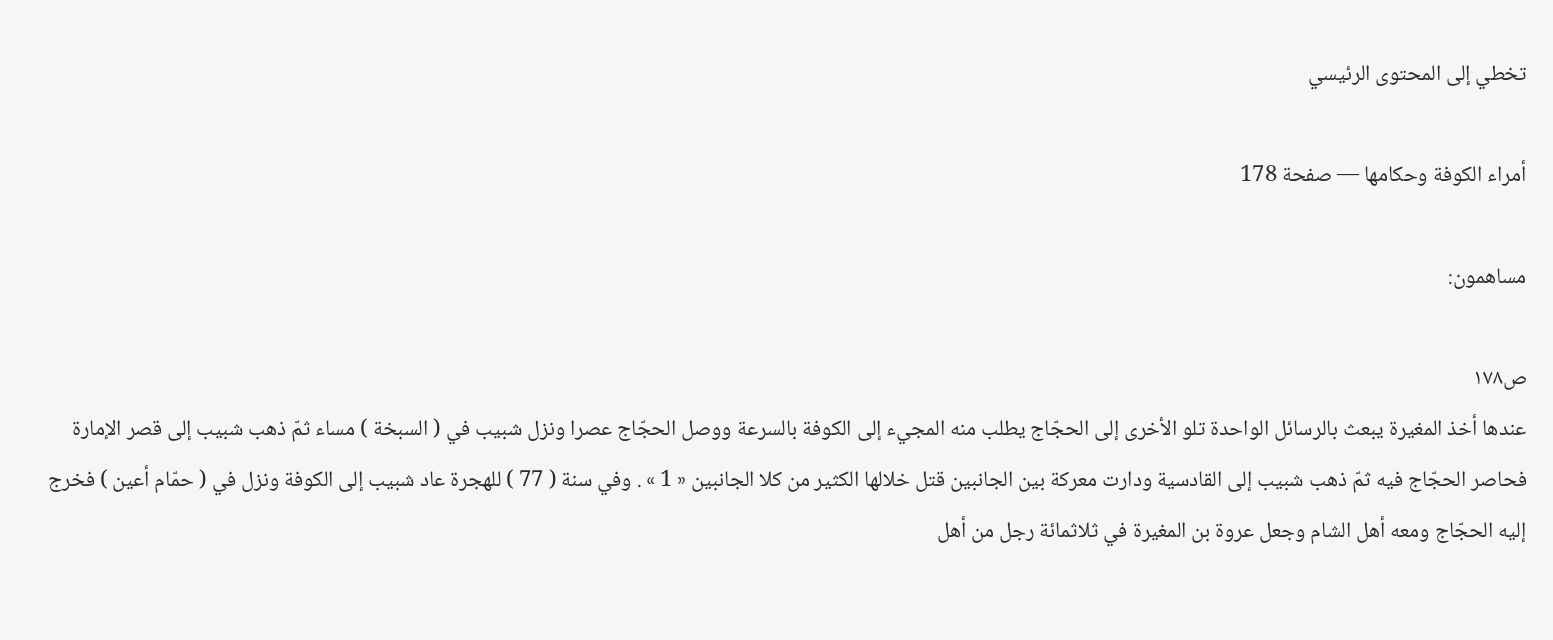تخطي إلى المحتوى الرئيسي

أمراء الكوفة وحكامها — صفحة 178

مساهمون:

ص١٧٨
عندها أخذ المغيرة يبعث بالرسائل الواحدة تلو الأخرى إلى الحجّاج يطلب منه المجيء إلى الكوفة بالسرعة ووصل الحجّاج عصرا ونزل شبيب في ( السبخة ) مساء ثمّ ذهب شبيب إلى قصر الإمارة فحاصر الحجّاج فيه ثمّ ذهب شبيب إلى القادسية ودارت معركة بين الجانبين قتل خلالها الكثير من كلا الجانبين « 1 » . وفي سنة ( 77 ) للهجرة عاد شبيب إلى الكوفة ونزل في ( حمّام أعين ) فخرج إليه الحجّاج ومعه أهل الشام وجعل عروة بن المغيرة في ثلاثمائة رجل من أهل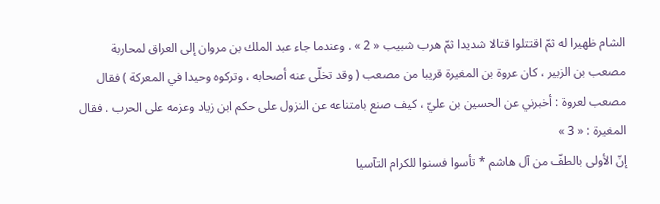الشام ظهيرا له ثمّ اقتتلوا قتالا شديدا ثمّ هرب شبيب « 2 » . وعندما جاء عبد الملك بن مروان إلى العراق لمحاربة مصعب بن الزبير ، كان عروة بن المغيرة قريبا من مصعب ( وقد تخلّى عنه أصحابه ، وتركوه وحيدا في المعركة ) فقال مصعب لعروة : أخبرني عن الحسين بن عليّ ، كيف صنع بامتناعه عن النزول على حكم ابن زياد وعزمه على الحرب . فقال المغيرة : « 3 »
إنّ الأولى بالطفّ من آل هاشم * تأسوا فسنوا للكرام التآسيا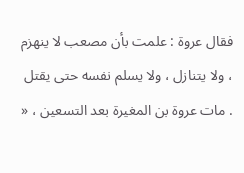فقال عروة : علمت بأن مصعب لا ينهزم ، ولا يتنازل ، ولا يسلم نفسه حتى يقتل . مات عروة بن المغيرة بعد التسعين ، «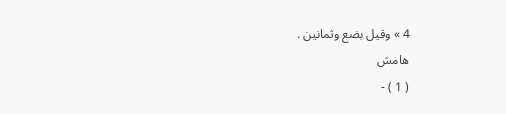4 » وقيل بضع وثمانين .
هامش
( 1 ) -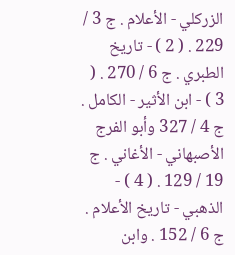الزركلي - الأعلام . ج 3 / 229 . ( 2 ) - تاريخ الطبري . ج 6 / 270 . ( 3 ) - ابن الأثير - الكامل . ج 4 / 327 وأبو الفرج الأصبهاني - الأغاني . ج 19 / 129 . ( 4 ) - الذهبي - تاريخ الأعلام . ج 6 / 152 . وابن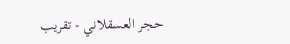حجر العسقلاني - تقريب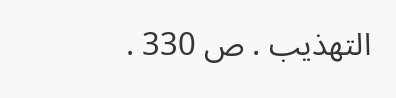التهذيب . ص 330 .